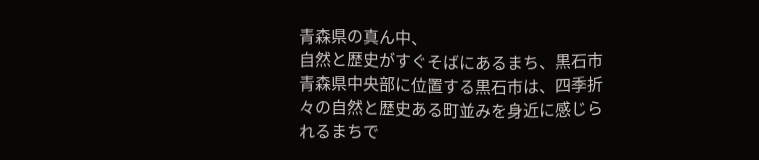青森県の真ん中、
自然と歴史がすぐそばにあるまち、黒石市
青森県中央部に位置する黒石市は、四季折々の自然と歴史ある町並みを身近に感じられるまちで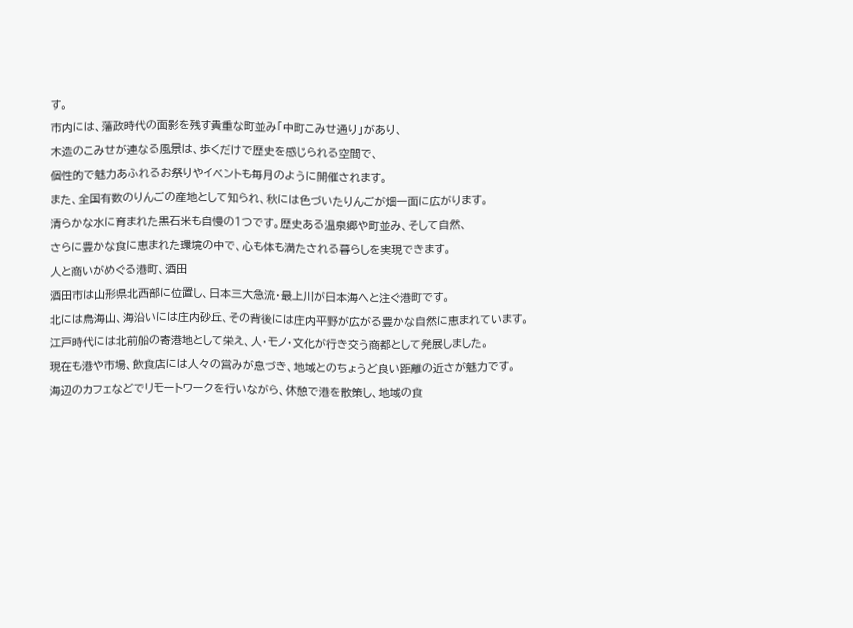す。
市内には、藩政時代の面影を残す貴重な町並み「中町こみせ通り」があり、
木造のこみせが連なる風景は、歩くだけで歴史を感じられる空間で、
個性的で魅力あふれるお祭りやイベントも毎月のように開催されます。
また、全国有数のりんごの産地として知られ、秋には色づいたりんごが畑一面に広がります。
清らかな水に育まれた黒石米も自慢の1つです。歴史ある温泉郷や町並み、そして自然、
さらに豊かな食に恵まれた環境の中で、心も体も満たされる暮らしを実現できます。
人と商いがめぐる港町、酒田
酒田市は山形県北西部に位置し、日本三大急流・最上川が日本海へと注ぐ港町です。
北には鳥海山、海沿いには庄内砂丘、その背後には庄内平野が広がる豊かな自然に恵まれています。
江戸時代には北前船の寄港地として栄え、人・モノ・文化が行き交う商都として発展しました。
現在も港や市場、飲食店には人々の営みが息づき、地域とのちょうど良い距離の近さが魅力です。
海辺のカフェなどでリモートワークを行いながら、休憩で港を散策し、地域の食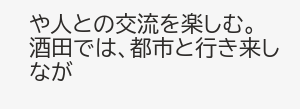や人との交流を楽しむ。
酒田では、都市と行き来しなが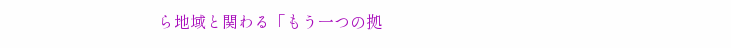ら地域と関わる「もう一つの拠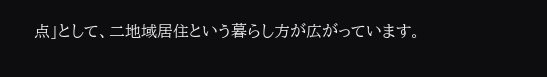点」として、二地域居住という暮らし方が広がっています。